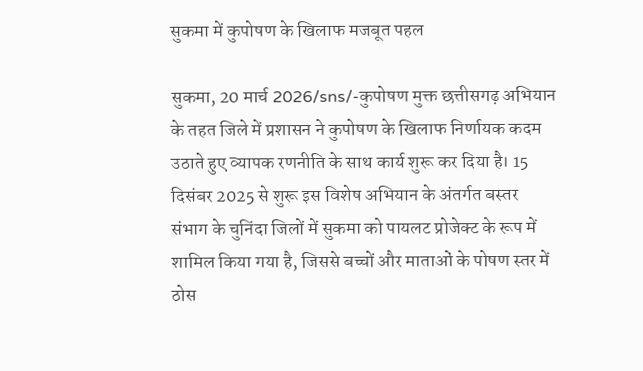सुकमा में कुपोषण के खिलाफ मजबूत पहल

सुकमा, 20 मार्च 2026/sns/-कुपोषण मुक्त छत्तीसगढ़ अभियान के तहत जिले में प्रशासन ने कुपोषण के खिलाफ निर्णायक कदम उठाते हुए व्यापक रणनीति के साथ कार्य शुरू कर दिया है। 15 दिसंबर 2025 से शुरू इस विशेष अभियान के अंतर्गत बस्तर संभाग के चुनिंदा जिलों में सुकमा को पायलट प्रोजेक्ट के रूप में शामिल किया गया है, जिससे बच्चों और माताओं के पोषण स्तर में ठोस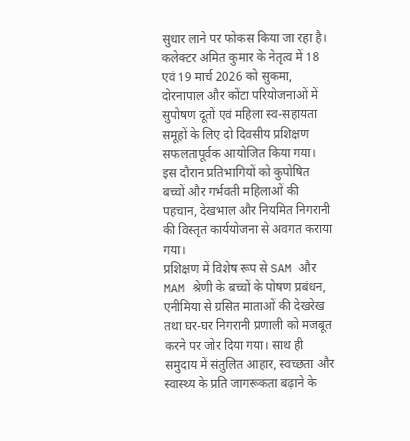सुधार लाने पर फोकस किया जा रहा है।
कलेक्टर अमित कुमार के नेतृत्व में 18 एवं 19 मार्च 2026 को सुकमा, दोरनापाल और कोंटा परियोजनाओं में सुपोषण दूतों एवं महिला स्व-सहायता समूहों के लिए दो दिवसीय प्रशिक्षण सफलतापूर्वक आयोजित किया गया। इस दौरान प्रतिभागियों को कुपोषित बच्चों और गर्भवती महिलाओं की पहचान, देखभाल और नियमित निगरानी की विस्तृत कार्ययोजना से अवगत कराया गया।
प्रशिक्षण में विशेष रूप से SAM और MAM श्रेणी के बच्चों के पोषण प्रबंधन, एनीमिया से ग्रसित माताओं की देखरेख तथा घर-घर निगरानी प्रणाली को मजबूत करने पर जोर दिया गया। साथ ही समुदाय में संतुलित आहार, स्वच्छता और स्वास्थ्य के प्रति जागरूकता बढ़ाने के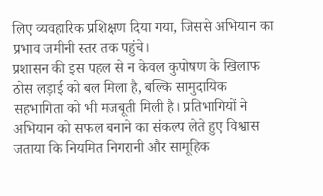लिए व्यवहारिक प्रशिक्षण दिया गया, जिससे अभियान का प्रभाव जमीनी स्तर तक पहुंचे।
प्रशासन की इस पहल से न केवल कुपोषण के खिलाफ ठोस लड़ाई को बल मिला है, बल्कि सामुदायिक सहभागिता को भी मजबूती मिली है। प्रतिभागियों ने अभियान को सफल बनाने का संकल्प लेते हुए विश्वास जताया कि नियमित निगरानी और सामूहिक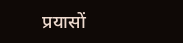प्रयासों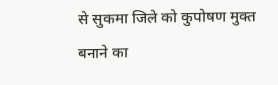से सुकमा जिले को कुपोषण मुक्त बनाने का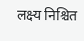लक्ष्य निश्चित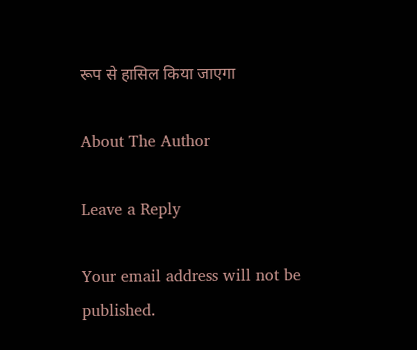रूप से हासिल किया जाएगा

About The Author

Leave a Reply

Your email address will not be published.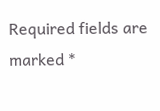Required fields are marked *